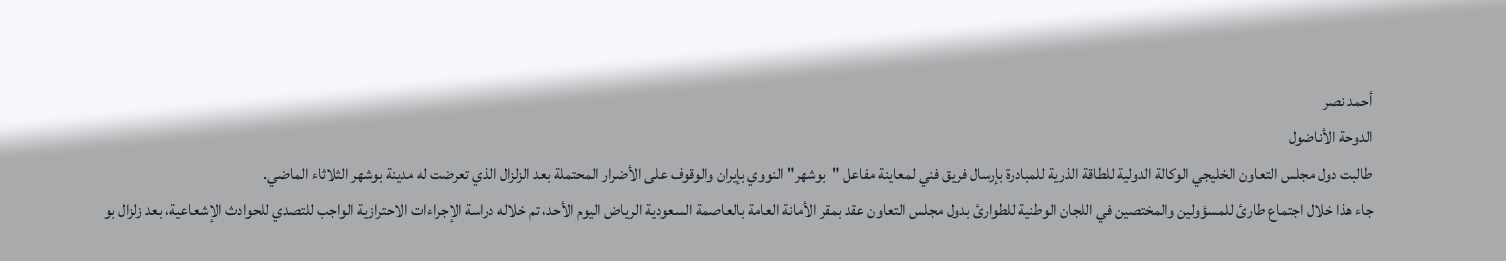أحمد نصر
الدوحة الأناضول
طالبت دول مجلس التعاون الخليجي الوكالة الدولية للطاقة الذرية للمبادرة بإرسال فريق فني لمعاينة مفاعل "بوشهر" النووي بإيران والوقوف على الأضرار المحتملة بعد الزلزال الذي تعرضت له مدينة بوشهر الثلاثاء الماضي.
جاء هذا خلال اجتماع طارئ للمسؤولين والمختصين في اللجان الوطنية للطوارئ بدول مجلس التعاون عقد بمقر الأمانة العامة بالعاصمة السعودية الرياض اليوم الأحد، تم خلاله دراسة الإجراءات الاحترازية الواجب للتصدي للحوادث الإشعاعية، بعد زلزال بو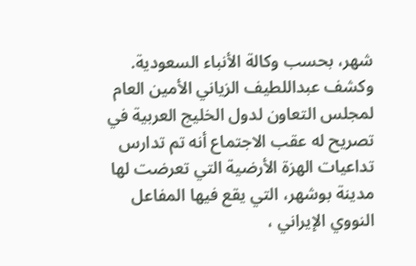شهر، بحسب وكالة الأنباء السعودية.
وكشف عبداللطيف الزياني الأمين العام لمجلس التعاون لدول الخليج العربية في تصريح له عقب الاجتماع أنه تم تدارس تداعيات الهزة الأرضية التي تعرضت لها مدينة بوشهر، التي يقع فيها المفاعل النووي الإيراني ،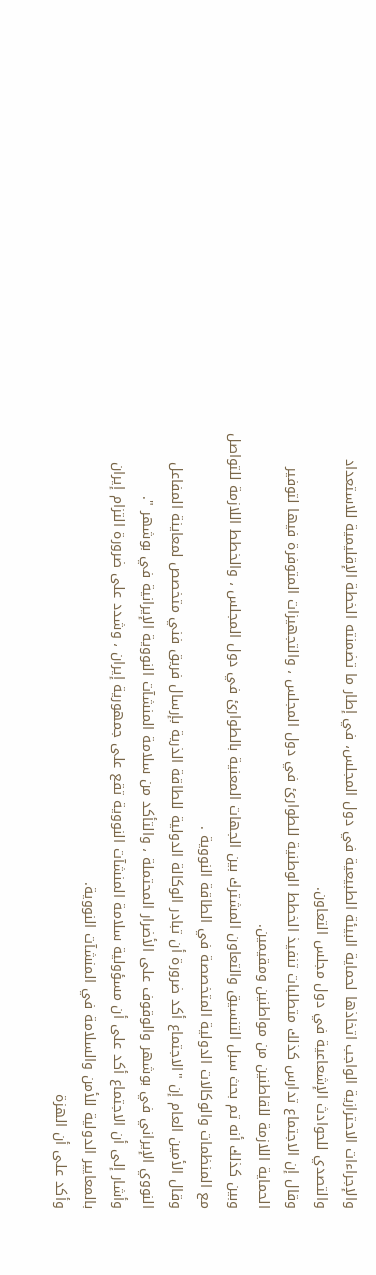والإجراءات الاحترازية الواجب اتخاذها لحماية البيئة الطبيعية في دول المجلس، في إطار ما تضمنته الخطة الإقليمية للاستعداد والتصدي للحوادث الإشعاعية في دول مجلس التعاون.
وقال إن الاجتماع تدارس كذلك متطلبات تنفيذ الخطط الوطنية للطوارئ في دول المجلس ، والتجهيزات المتوفرة فيها لتوفير الحماية اللازمة للقاطنين من مواطنين ومقيمين.
وبين كذلك أنه تم بحث سبل التنسيق والتعاون المشترك بين الجهات المعنية بالطوارئ في دول المجلس ، والخطط اللازمة للتواصل مع المنظمات والوكالات الدولية المتخصصة في الطاقة النووية .
وقال الأمين العام إن "الاجتماع أكد ضرورة أن تبادر الوكالة الدولية للطاقة الذرية بإرسال فريق فني متخصص لمعاينة المفاعل النووي الإيراني في بوشهر والوقوف على الأضرار المحتملة ، والتأكد من سلامة المنشآت النووية الإيرانية في بوشهر ".
وأشار إلى أن الاجتماع أكد على أن مسؤولية سلامة المنشآت النووية تقع على جمهورية إيران ، وشدد على ضرورة التزام إيران بالمعايير الدولية للأمن والسلامة في المنشآت النووية.
وأكد على أن الهزة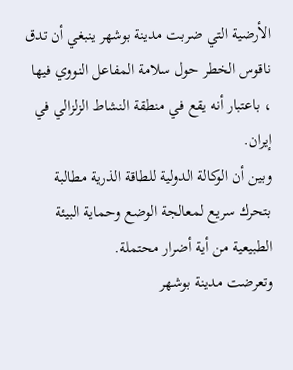الأرضية التي ضربت مدينة بوشهر ينبغي أن تدق ناقوس الخطر حول سلامة المفاعل النووي فيها ، باعتبار أنه يقع في منطقة النشاط الزلزالي في إيران.
وبين أن الوكالة الدولية للطاقة الذرية مطالبة بتحرك سريع لمعالجة الوضع وحماية البيئة الطبيعية من أية أضرار محتملة.
وتعرضت مدينة بوشهر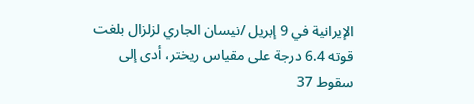الإيرانية في 9 إبريل /نيسان الجاري لزلزال بلغت قوته 6.4 درجة على مقياس ريختر، أدى إلى سقوط 37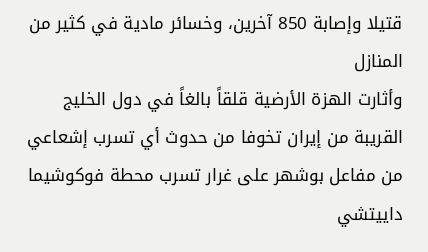قتيلا وإصابة 850 آخرين، وخسائر مادية في كثير من المنازل
وأثارت الهزة الأرضية قلقاً بالغاً في دول الخليج القريبة من إيران تخوفا من حدوث أي تسرب إشعاعي من مفاعل بوشهر على غرار تسرب محطة فوكوشيما داييتشي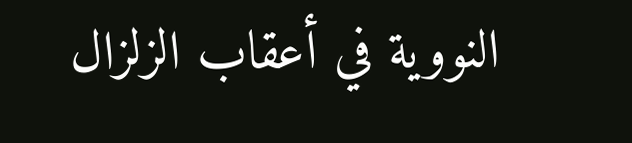النووية في أعقاب الزلزال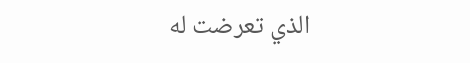الذي تعرضت له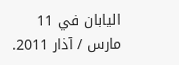اليابان في 11 مارس / آذار 2011.